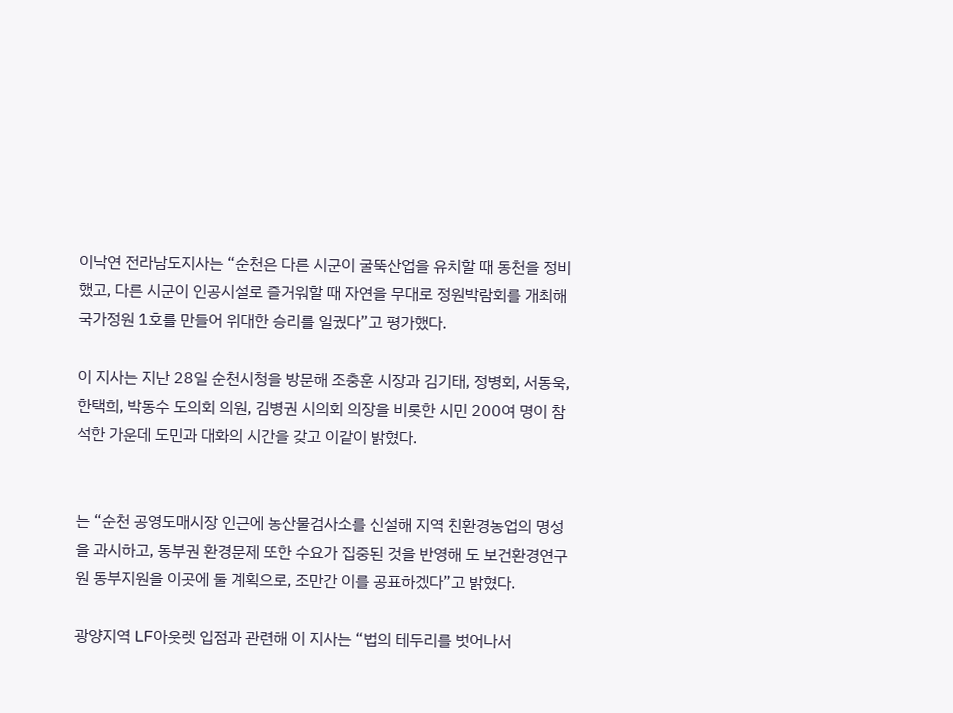이낙연 전라남도지사는 “순천은 다른 시군이 굴뚝산업을 유치할 때 동천을 정비했고, 다른 시군이 인공시설로 즐거워할 때 자연을 무대로 정원박람회를 개최해 국가정원 1호를 만들어 위대한 승리를 일궜다”고 평가했다.

이 지사는 지난 28일 순천시청을 방문해 조충훈 시장과 김기태, 정병회, 서동욱, 한택희, 박동수 도의회 의원, 김병권 시의회 의장을 비롯한 시민 200여 명이 참석한 가운데 도민과 대화의 시간을 갖고 이같이 밝혔다.


는 “순천 공영도매시장 인근에 농산물검사소를 신설해 지역 친환경농업의 명성을 과시하고, 동부권 환경문제 또한 수요가 집중된 것을 반영해 도 보건환경연구원 동부지원을 이곳에 둘 계획으로, 조만간 이를 공표하겠다”고 밝혔다.

광양지역 LF아웃렛 입점과 관련해 이 지사는 “법의 테두리를 벗어나서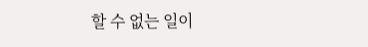할 수 없는 일이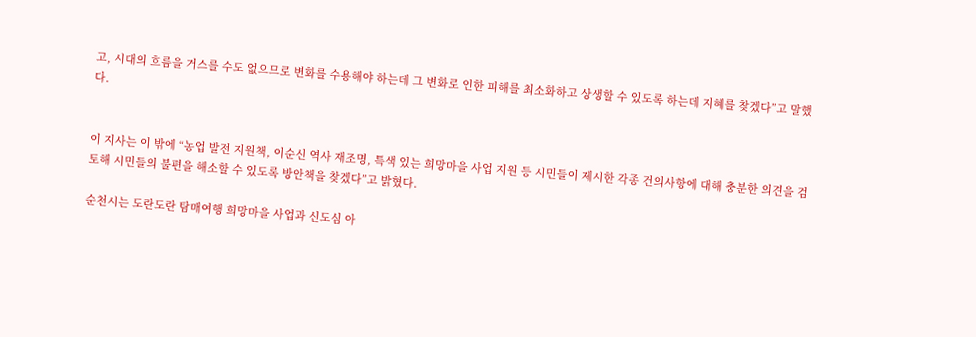고, 시대의 흐름을 거스를 수도 없으므로 변화를 수용해야 하는데 그 변화로 인한 피해를 최소화하고 상생할 수 있도록 하는데 지혜를 찾겠다”고 말했다.


이 지사는 이 밖에 “농업 발전 지원책, 이순신 역사 재조명, 특색 있는 희망마을 사업 지원 등 시민들이 제시한 각종 건의사항에 대해 충분한 의견을 검토해 시민들의 불편을 해소할 수 있도록 방안책을 찾겠다”고 밝혔다.

순천시는 도란도란 탐매여행 희망마을 사업과 신도심 아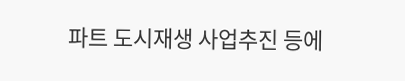파트 도시재생 사업추진 등에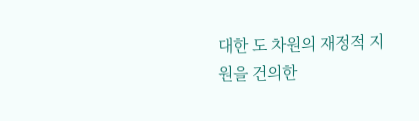대한 도 차원의 재정적 지원을 건의한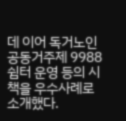데 이어 독거노인 공동거주제 9988쉼터 운영 등의 시책을 우수사례로 소개했다.